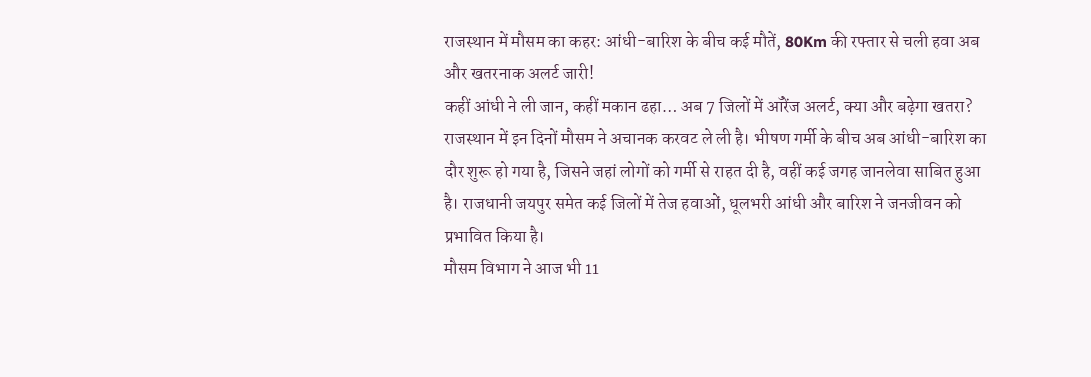राजस्थान में मौसम का कहर: आंधी-बारिश के बीच कई मौतें, 80Km की रफ्तार से चली हवा अब और खतरनाक अलर्ट जारी!
कहीं आंधी ने ली जान, कहीं मकान ढहा… अब 7 जिलों में ऑरेंज अलर्ट, क्या और बढ़ेगा खतरा?
राजस्थान में इन दिनों मौसम ने अचानक करवट ले ली है। भीषण गर्मी के बीच अब आंधी-बारिश का दौर शुरू हो गया है, जिसने जहां लोगों को गर्मी से राहत दी है, वहीं कई जगह जानलेवा साबित हुआ है। राजधानी जयपुर समेत कई जिलों में तेज हवाओं, धूलभरी आंधी और बारिश ने जनजीवन को प्रभावित किया है।
मौसम विभाग ने आज भी 11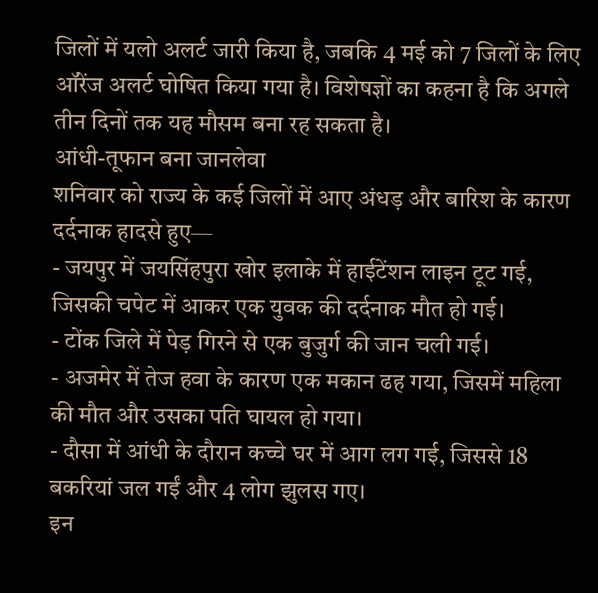जिलों में यलो अलर्ट जारी किया है, जबकि 4 मई को 7 जिलों के लिए ऑरेंज अलर्ट घोषित किया गया है। विशेषज्ञों का कहना है कि अगले तीन दिनों तक यह मौसम बना रह सकता है।
आंधी-तूफान बना जानलेवा
शनिवार को राज्य के कई जिलों में आए अंधड़ और बारिश के कारण दर्दनाक हादसे हुए—
- जयपुर में जयसिंहपुरा खोर इलाके में हाईटेंशन लाइन टूट गई, जिसकी चपेट में आकर एक युवक की दर्दनाक मौत हो गई।
- टोंक जिले में पेड़ गिरने से एक बुजुर्ग की जान चली गई।
- अजमेर में तेज हवा के कारण एक मकान ढह गया, जिसमें महिला की मौत और उसका पति घायल हो गया।
- दौसा में आंधी के दौरान कच्चे घर में आग लग गई, जिससे 18 बकरियां जल गईं और 4 लोग झुलस गए।
इन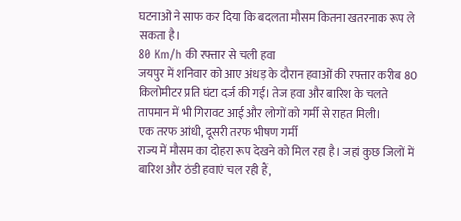घटनाओं ने साफ कर दिया कि बदलता मौसम कितना खतरनाक रूप ले सकता है।
80 Km/h की रफ्तार से चली हवा
जयपुर में शनिवार को आए अंधड़ के दौरान हवाओं की रफ्तार करीब 80 किलोमीटर प्रति घंटा दर्ज की गई। तेज हवा और बारिश के चलते तापमान में भी गिरावट आई और लोगों को गर्मी से राहत मिली।
एक तरफ आंधी, दूसरी तरफ भीषण गर्मी
राज्य में मौसम का दोहरा रूप देखने को मिल रहा है। जहां कुछ जिलों में बारिश और ठंडी हवाएं चल रही हैं,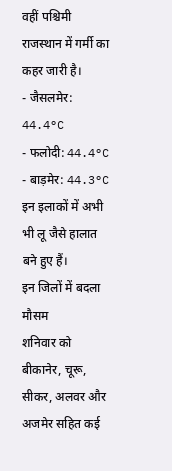वहीं पश्चिमी राजस्थान में गर्मी का कहर जारी है।
- जैसलमेर: 44.4°C
- फलोदी: 44.4°C
- बाड़मेर: 44.3°C
इन इलाकों में अभी भी लू जैसे हालात बने हुए हैं।
इन जिलों में बदला मौसम
शनिवार को बीकानेर, चूरू, सीकर, अलवर और अजमेर सहित कई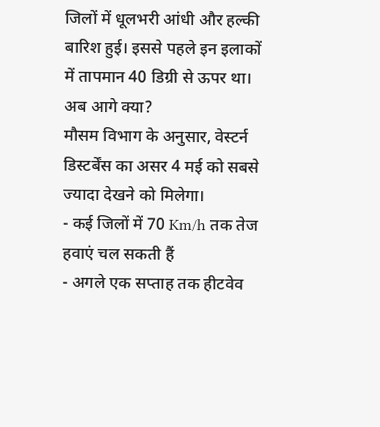जिलों में धूलभरी आंधी और हल्की बारिश हुई। इससे पहले इन इलाकों में तापमान 40 डिग्री से ऊपर था।
अब आगे क्या?
मौसम विभाग के अनुसार, वेस्टर्न डिस्टर्बेंस का असर 4 मई को सबसे ज्यादा देखने को मिलेगा।
- कई जिलों में 70 Km/h तक तेज हवाएं चल सकती हैं
- अगले एक सप्ताह तक हीटवेव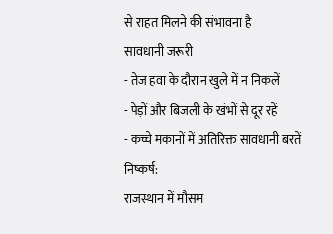से राहत मिलने की संभावना है
सावधानी जरूरी
- तेज हवा के दौरान खुले में न निकलें
- पेड़ों और बिजली के खंभों से दूर रहें
- कच्चे मकानों में अतिरिक्त सावधानी बरतें
निष्कर्ष:
राजस्थान में मौसम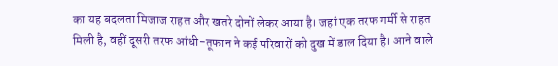का यह बदलता मिजाज राहत और खतरे दोनों लेकर आया है। जहां एक तरफ गर्मी से राहत मिली है, वहीं दूसरी तरफ आंधी-तूफान ने कई परिवारों को दुख में डाल दिया है। आने वाले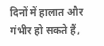दिनों में हालात और गंभीर हो सकते हैं,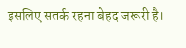इसलिए सतर्क रहना बेहद जरूरी है।